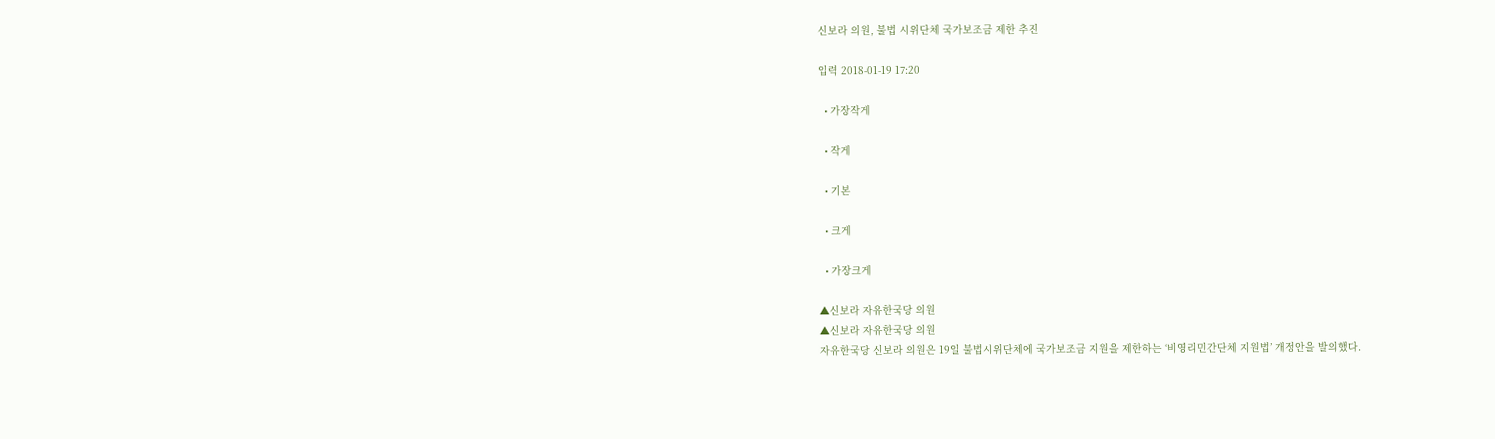신보라 의원, 불법 시위단체 국가보조금 제한 추진

입력 2018-01-19 17:20

  • 가장작게

  • 작게

  • 기본

  • 크게

  • 가장크게

▲신보라 자유한국당 의원
▲신보라 자유한국당 의원
자유한국당 신보라 의원은 19일 불법시위단체에 국가보조금 지원을 제한하는 ‘비영리민간단체 지원법’ 개정안을 발의했다.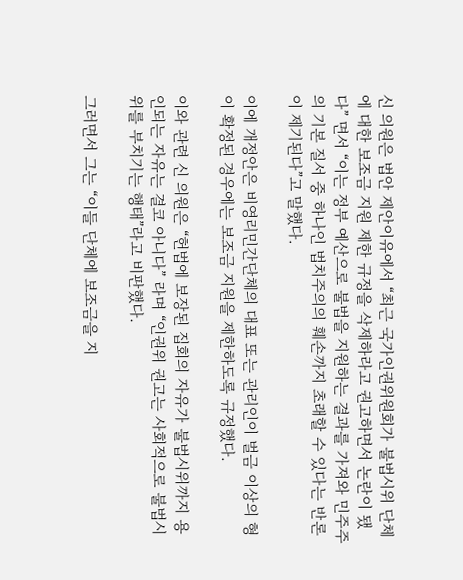신 의원은 법안 제안이유에서 “최근 국가인권위원회가 불법시위 단체에 대한 보조금 지원 제한 규정을 삭제하라고 권고하면서 논란이 됐다” 면서 “이는 정부 예산으로 불법을 지원하는 결과를 가져와 민주주의 기본 질서 중 하나인 법치주의의 훼손까지 초래할 수 있다는 반론이 제기된다”고 말했다.

이에 개정안은 비영리민간단체의 대표 또는 관리인이 벌금 이상의 형이 확정된 경우에는 보조금 지원을 제한하도록 규정했다.

이와 관련 신 의원은 “헌법에 보장된 집회의 자유가 불법시위까지 용인되는 자유는 결코 아니다” 라며 “인권위 권고는 사회적으로 불법시위를 부치기는 행태”라고 비판했다.

그러면서 그는 “이들 단체에 보조금을 지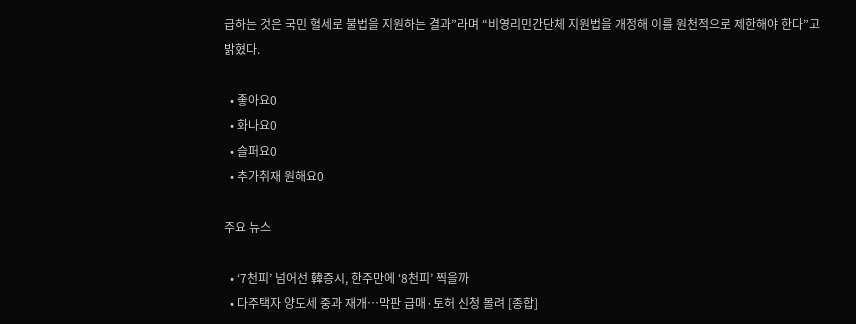급하는 것은 국민 혈세로 불법을 지원하는 결과”라며 “비영리민간단체 지원법을 개정해 이를 원천적으로 제한해야 한다”고 밝혔다.

  • 좋아요0
  • 화나요0
  • 슬퍼요0
  • 추가취재 원해요0

주요 뉴스

  • ‘7천피’ 넘어선 韓증시, 한주만에 ‘8천피’ 찍을까
  • 다주택자 양도세 중과 재개⋯막판 급매·토허 신청 몰려 [종합]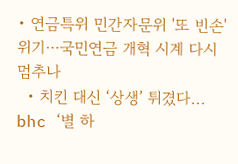• 연금특위 민간자문위 '또 빈손' 위기⋯국민연금 개혁 시계 다시 멈추나
  • 치킨 대신 ‘상생’ 튀겼다... bhc ‘별 하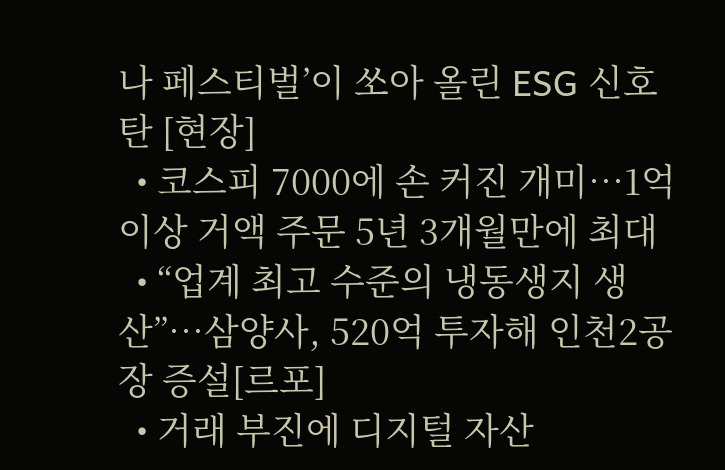나 페스티벌’이 쏘아 올린 ESG 신호탄 [현장]
  • 코스피 7000에 손 커진 개미…1억 이상 거액 주문 5년 3개월만에 최대
  • “업계 최고 수준의 냉동생지 생산”…삼양사, 520억 투자해 인천2공장 증설[르포]
  • 거래 부진에 디지털 자산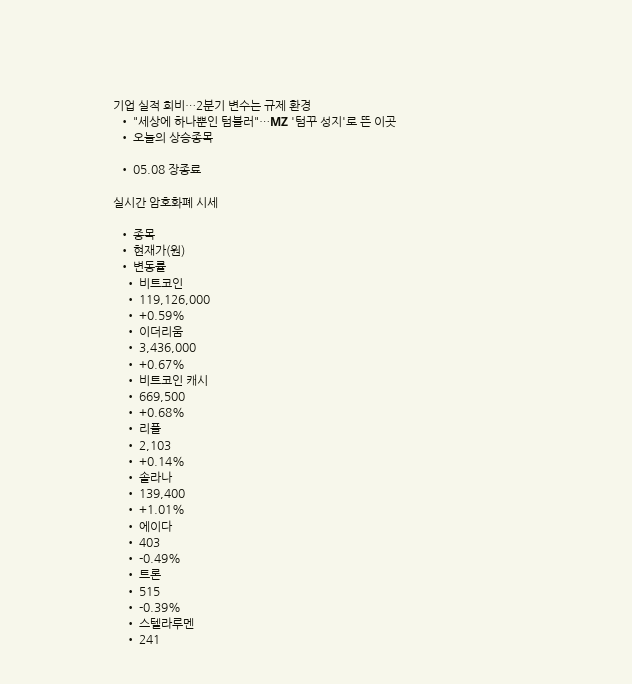기업 실적 희비…2분기 변수는 규제 환경
  • "세상에 하나뿐인 텀블러"…MZ '텀꾸 성지'로 뜬 이곳
  • 오늘의 상승종목

  • 05.08 장종료

실시간 암호화폐 시세

  • 종목
  • 현재가(원)
  • 변동률
    • 비트코인
    • 119,126,000
    • +0.59%
    • 이더리움
    • 3,436,000
    • +0.67%
    • 비트코인 캐시
    • 669,500
    • +0.68%
    • 리플
    • 2,103
    • +0.14%
    • 솔라나
    • 139,400
    • +1.01%
    • 에이다
    • 403
    • -0.49%
    • 트론
    • 515
    • -0.39%
    • 스텔라루멘
    • 241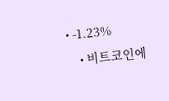• -1.23%
    • 비트코인에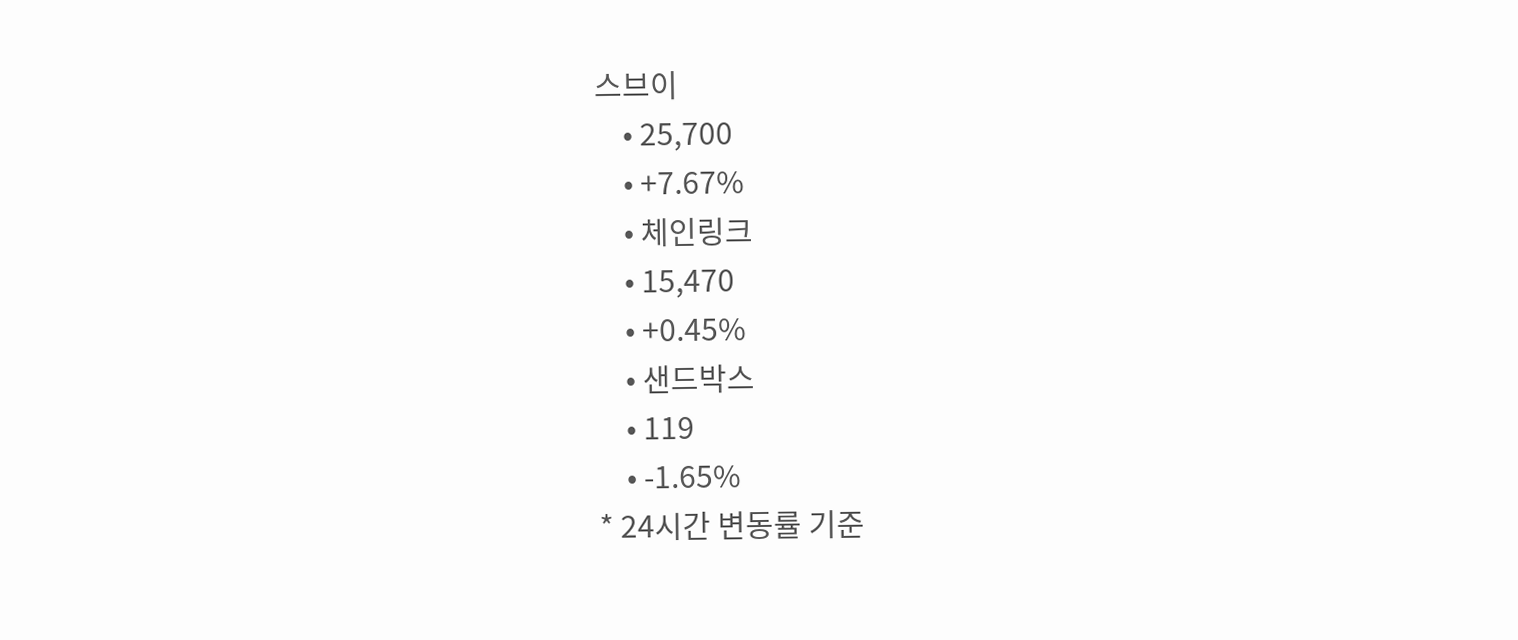스브이
    • 25,700
    • +7.67%
    • 체인링크
    • 15,470
    • +0.45%
    • 샌드박스
    • 119
    • -1.65%
* 24시간 변동률 기준